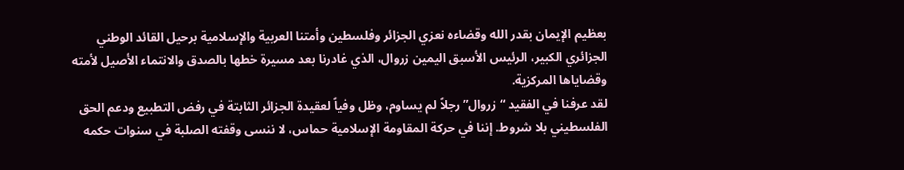بعظيم الإيمان بقدر الله وقضاءه نعزي الجزائر وفلسطين وأمتنا العربية والإسلامية برحيل القائد الوطني الجزائري الكبير، الرئيس الأسبق اليمين زروال، الذي غادرنا بعد مسيرة خطها بالصدق والانتماء الأصيل لأمته وقضاياها المركزية.
لقد عرفنا في الفقيد “زروال” رجلاً لم يساوم، وظل وفياً لعقيدة الجزائر الثابتة في رفض التطبيع ودعم الحق الفلسطيني بلا شروط. إننا في حركة المقاومة الإسلامية حماس، لا ننسى وقفته الصلبة في سنوات حكمه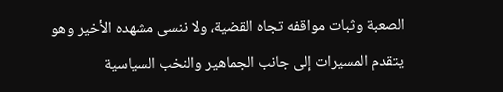الصعبة وثبات مواقفه تجاه القضية، ولا ننسى مشهده الأخير وهو يتقدم المسيرات إلى جانب الجماهير والنخب السياسية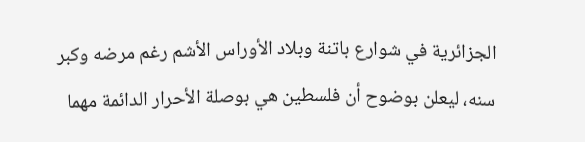الجزائرية في شوارع باتنة وبلاد الأوراس الأشم رغم مرضه وكبر سنه، ليعلن بوضوح أن فلسطين هي بوصلة الأحرار الدائمة مهما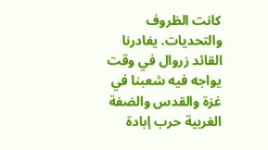كانت الظروف والتحديات. يغادرنا القائد زروال في وقت يواجه فيه شعبنا في غزة والقدس والضفة الغربية حرب إبادة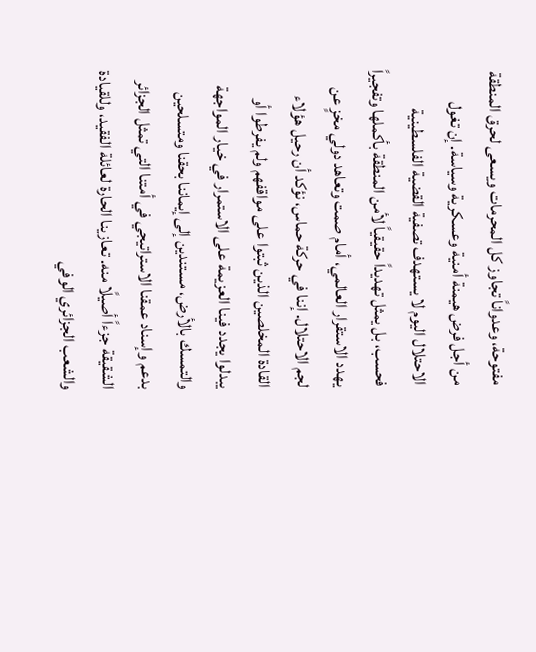مفتوحة، وعدواناً تجاوز كل المحرمات ويسعى لحرق المنطقة من أجل فرض هيمنة أمنية وعسكرية وسياسة. إن تغول الاحتلال اليوم لا يستهدف تصفية القضية الفلسطينية فحسب، بل يمثل تهديداً حقيقياً لأمن المنطقة بأكملها وتفجيراً يهدد الاستقرار العالمي، أمام صمت وتعاهد دولي مخزٍ عن لجم الاحتلال. إننا في حركة حماس، نؤكد أن رحيل هؤلاء القادة المخلصين الذين ثبتوا على مواقفهم ولم يفرطوا أو يبدلوا يجدد فينا العزيمة على الاستمرار في خيار المواجهة والتمسك بالأرض، مستندين إلى إيماننا بحقنا ومتسلحين بدعم وإسناد عمقنا الاستراتيجي في أمتنا التي تمثل الجزائر الشقيقة جزءاً أصيلًا منه. تعازينا الحارة لعائلة الفقيد، وللقيادة والشعب الجزائري الوفي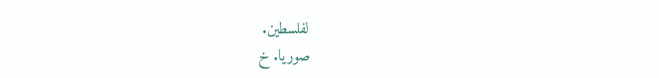لفلسطين.
صوريا. خ